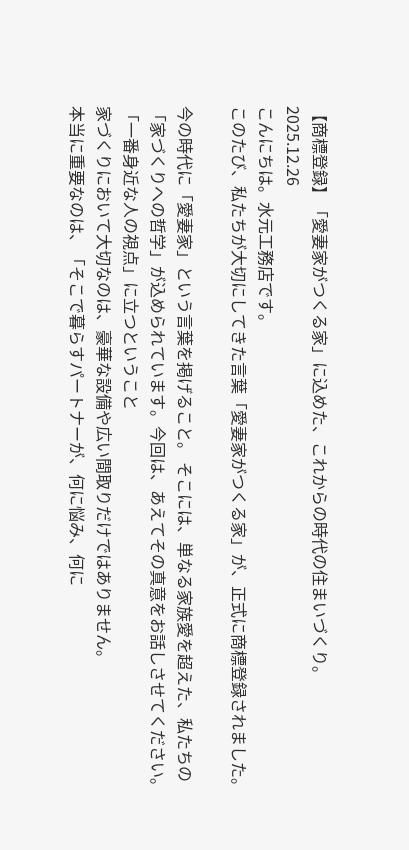【商標登録】「愛妻家がつくる家」に込めた、これからの時代の住まいづくり。
2025.12.26
こんにちは。水元工務店です。
このたび、私たちが大切にしてきた言葉「愛妻家がつくる家」が、正式に商標登録されました。

今の時代に「愛妻家」という言葉を掲げること。 そこには、単なる家族愛を超えた、私たちの「家づくりへの哲学」が込められています。今回は、あえてその真意をお話しさせてください。
「一番身近な人の視点」に立つということ
家づくりにおいて大切なのは、豪華な設備や広い間取りだけではありません。
本当に重要なのは、「そこで暮らすパートナーが、何に悩み、何に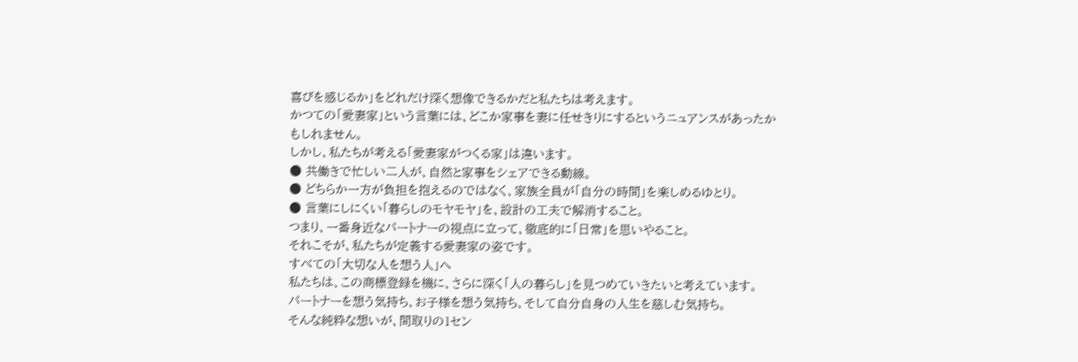喜びを感じるか」をどれだけ深く想像できるかだと私たちは考えます。
かつての「愛妻家」という言葉には、どこか家事を妻に任せきりにするというニュアンスがあったかもしれません。
しかし、私たちが考える「愛妻家がつくる家」は違います。
● 共働きで忙しい二人が、自然と家事をシェアできる動線。
● どちらか一方が負担を抱えるのではなく、家族全員が「自分の時間」を楽しめるゆとり。
● 言葉にしにくい「暮らしのモヤモヤ」を、設計の工夫で解消すること。
つまり、一番身近なパートナーの視点に立って、徹底的に「日常」を思いやること。
それこそが、私たちが定義する愛妻家の姿です。
すべての「大切な人を想う人」へ
私たちは、この商標登録を機に、さらに深く「人の暮らし」を見つめていきたいと考えています。
パートナーを想う気持ち、お子様を想う気持ち、そして自分自身の人生を慈しむ気持ち。
そんな純粋な想いが、間取りの1セン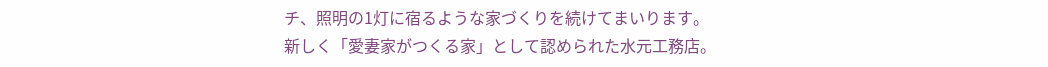チ、照明の1灯に宿るような家づくりを続けてまいります。
新しく「愛妻家がつくる家」として認められた水元工務店。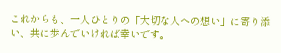これからも、一人ひとりの「大切な人への想い」に寄り添い、共に歩んでいければ幸いです。